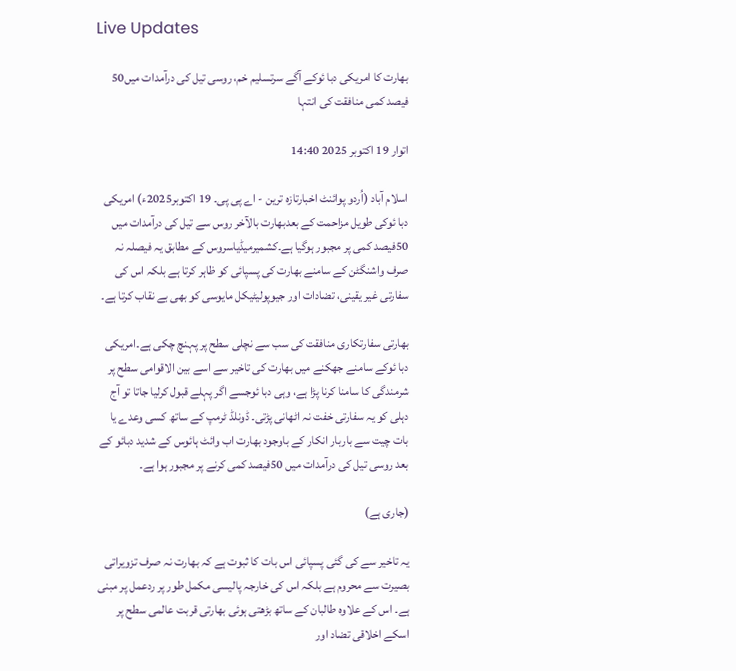Live Updates

بھارت کا امریکی دبا ئوکے آگے سرتسلیم خم، روسی تیل کی درآمدات میں50 فیصد کمی منافقت کی انتہا

اتوار 19 اکتوبر 2025 14:40

اسلام آباد (اُردو پوائنٹ اخبارتازہ ترین - اے پی پی۔ 19 اکتوبر2025ء) امریکی دبا ئوکی طویل مزاحمت کے بعدبھارت بالآخر روس سے تیل کی درآمدات میں 50فیصد کمی پر مجبور ہوگیا ہے۔کشمیرمیڈیاسروس کے مطابق یہ فیصلہ نہ صرف واشنگٹن کے سامنے بھارت کی پسپائی کو ظاہر کرتا ہے بلکہ اس کی سفارتی غیر یقینی، تضادات اور جیوپولیٹیکل مایوسی کو بھی بے نقاب کرتا ہے۔

بھارتی سفارتکاری منافقت کی سب سے نچلی سطح پر پہنچ چکی ہے۔امریکی دبا ئوکے سامنے جھکنے میں بھارت کی تاخیر سے اسے بین الاقوامی سطح پر شرمندگی کا سامنا کرنا پڑا ہے، وہی دبا ئوجسے اگر پہلے قبول کرلیا جاتا تو آج دہلی کو یہ سفارتی خفت نہ اٹھانی پڑتی۔ ڈونلڈ ٹرمپ کے ساتھ کسی وعدے یا بات چیت سے باربار انکار کے باوجود بھارت اب وائٹ ہائوس کے شدید دبائو کے بعد روسی تیل کی درآمدات میں 50فیصد کمی کرنے پر مجبور ہوا ہے۔

(جاری ہے)

یہ تاخیر سے کی گئی پسپائی اس بات کا ثبوت ہے کہ بھارت نہ صرف تزویراتی بصیرت سے محروم ہے بلکہ اس کی خارجہ پالیسی مکمل طور پر ردعمل پر مبنی ہے۔ اس کے علاوہ طالبان کے ساتھ بڑھتی ہوئی بھارتی قربت عالمی سطح پر اسکے اخلاقی تضاد اور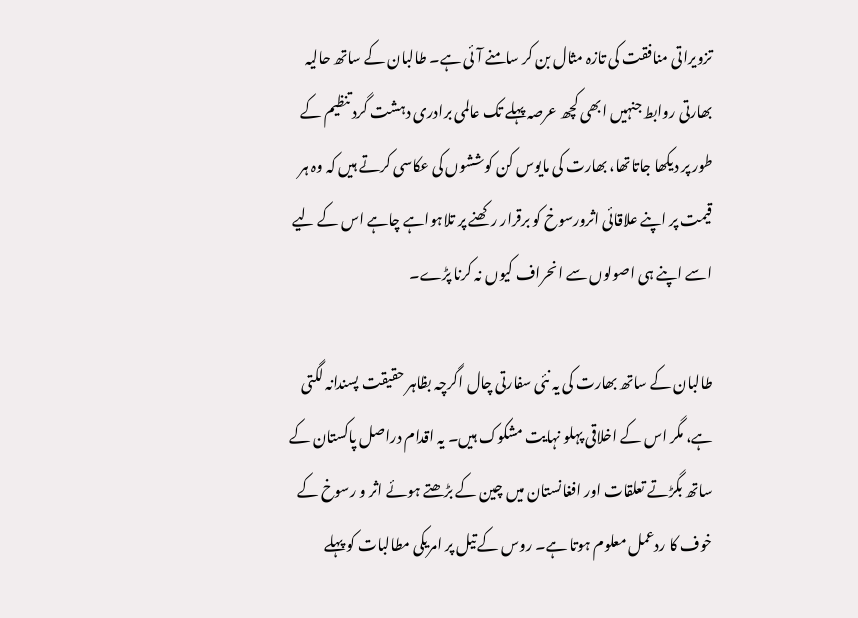تزویراتی منافقت کی تازہ مثال بن کر سامنے آئی ہے۔ طالبان کے ساتھ حالیہ بھارتی روابط جنہیں ابھی کچھ عرصہ پہلے تک عالمی برادری دہشت گرد تنظیم کے طور پر دیکھا جاتاتھا، بھارت کی مایوس کن کوششوں کی عکاسی کرتے ہیں کہ وہ ہر قیمت پر اپنے علاقائی اثرورسوخ کو برقرار رکھنے پر تلاہواہے چاہے اس کے لیے اسے اپنے ہی اصولوں سے انحراف کیوں نہ کرنا پڑے۔

طالبان کے ساتھ بھارت کی یہ نئی سفارتی چال اگرچہ بظاہر حقیقت پسندانہ لگتی ہے، مگر اس کے اخلاقی پہلو نہایت مشکوک ہیں۔ یہ اقدام دراصل پاکستان کے ساتھ بگڑتے تعلقات اور افغانستان میں چین کے بڑھتے ہوئے اثر و رسوخ کے خوف کا ردعمل معلوم ہوتا ہے۔ روس کے تیل پر امریکی مطالبات کو پہلے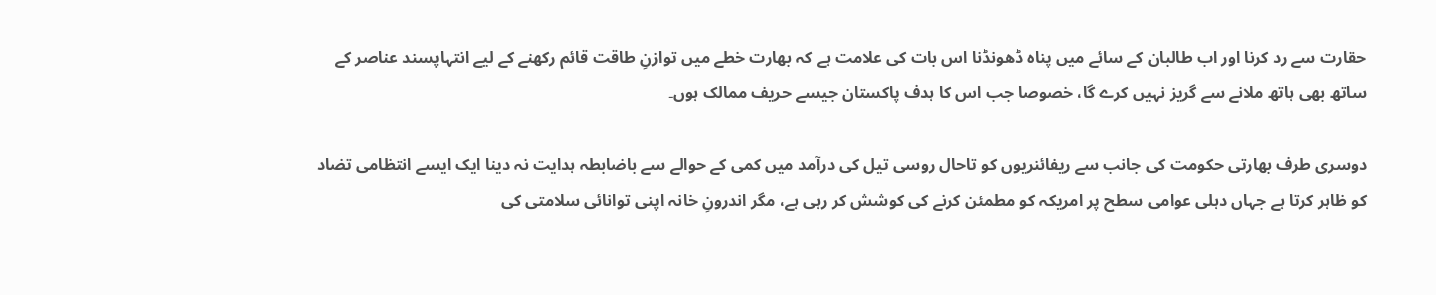حقارت سے رد کرنا اور اب طالبان کے سائے میں پناہ ڈھونڈنا اس بات کی علامت ہے کہ بھارت خطے میں توازنِ طاقت قائم رکھنے کے لیے انتہاپسند عناصر کے ساتھ بھی ہاتھ ملانے سے گریز نہیں کرے گا، خصوصا جب اس کا ہدف پاکستان جیسے حریف ممالک ہوں۔

دوسری طرف بھارتی حکومت کی جانب سے ریفائنریوں کو تاحال روسی تیل کی درآمد میں کمی کے حوالے سے باضابطہ ہدایت نہ دینا ایک ایسے انتظامی تضاد کو ظاہر کرتا ہے جہاں دہلی عوامی سطح پر امریکہ کو مطمئن کرنے کی کوشش کر رہی ہے، مگر اندرونِ خانہ اپنی توانائی سلامتی کی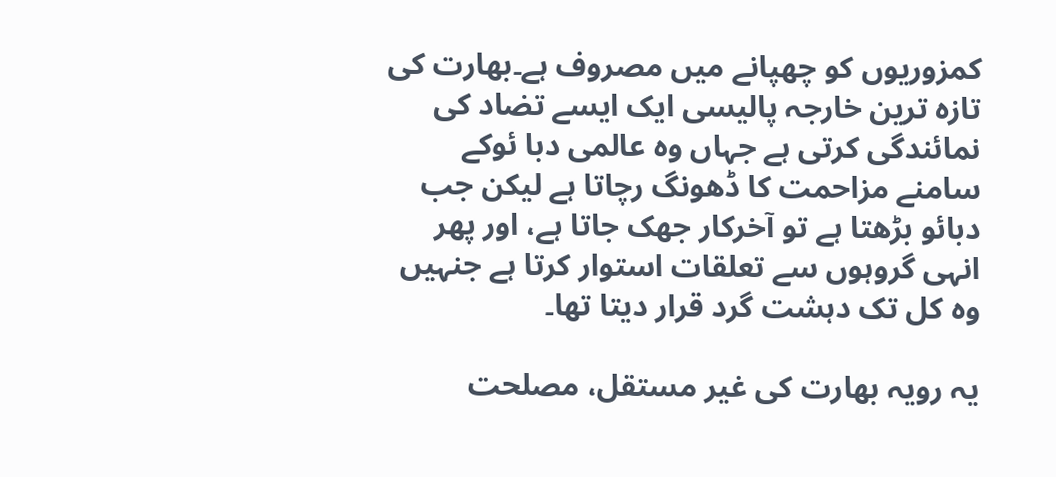کمزوریوں کو چھپانے میں مصروف ہے۔بھارت کی تازہ ترین خارجہ پالیسی ایک ایسے تضاد کی نمائندگی کرتی ہے جہاں وہ عالمی دبا ئوکے سامنے مزاحمت کا ڈھونگ رچاتا ہے لیکن جب دبائو بڑھتا ہے تو آخرکار جھک جاتا ہے، اور پھر انہی گروہوں سے تعلقات استوار کرتا ہے جنہیں وہ کل تک دہشت گرد قرار دیتا تھا۔

یہ رویہ بھارت کی غیر مستقل، مصلحت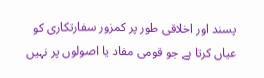پسند اور اخلاقی طور پر کمزور سفارتکاری کو عیاں کرتا ہے جو قومی مفاد یا اصولوں پر نہیں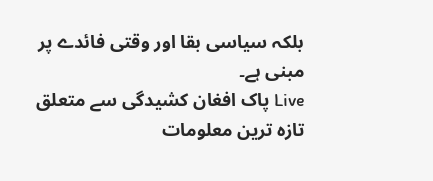بلکہ سیاسی بقا اور وقتی فائدے پر مبنی ہے۔
Live پاک افغان کشیدگی سے متعلق تازہ ترین معلومات